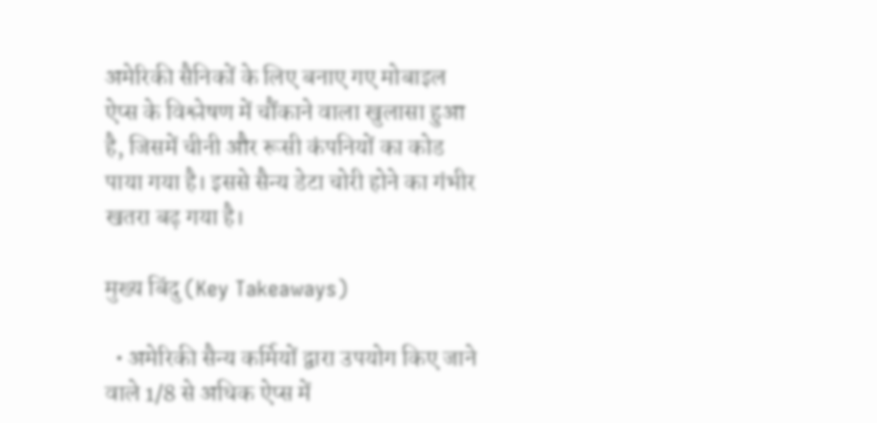अमेरिकी सैनिकों के लिए बनाए गए मोबाइल ऐप्स के विश्लेषण में चौंकाने वाला खुलासा हुआ है, जिसमें चीनी और रूसी कंपनियों का कोड पाया गया है। इससे सैन्य डेटा चोरी होने का गंभीर खतरा बढ़ गया है।

मुख्य बिंदु (Key Takeaways)

  • अमेरिकी सैन्य कर्मियों द्वारा उपयोग किए जाने वाले 1/8 से अधिक ऐप्स में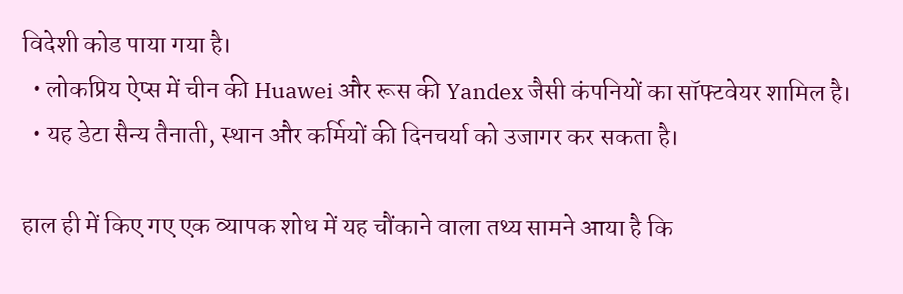विदेशी कोड पाया गया है।
  • लोकप्रिय ऐप्स में चीन की Huawei और रूस की Yandex जैसी कंपनियों का सॉफ्टवेयर शामिल है।
  • यह डेटा सैन्य तैनाती, स्थान और कर्मियों की दिनचर्या को उजागर कर सकता है।

हाल ही में किए गए एक व्यापक शोध में यह चौंकाने वाला तथ्य सामने आया है कि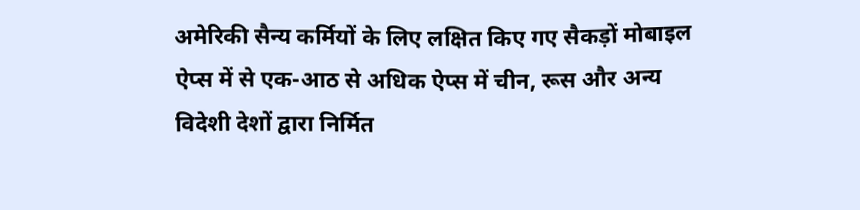अमेरिकी सैन्य कर्मियों के लिए लक्षित किए गए सैकड़ों मोबाइल ऐप्स में से एक-आठ से अधिक ऐप्स में चीन, रूस और अन्य विदेशी देशों द्वारा निर्मित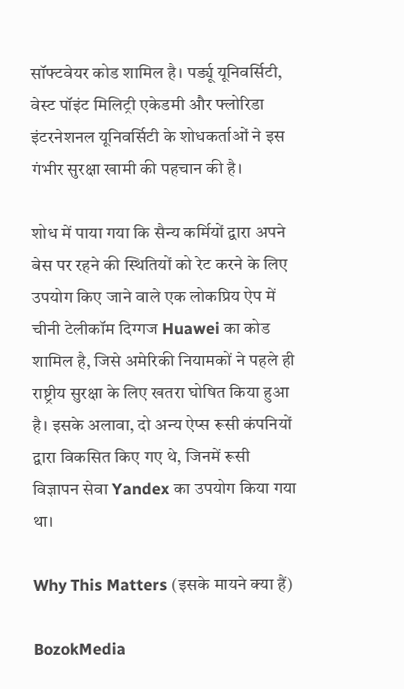सॉफ्टवेयर कोड शामिल है। पर्ड्यू यूनिवर्सिटी, वेस्ट पॉइंट मिलिट्री एकेडमी और फ्लोरिडा इंटरनेशनल यूनिवर्सिटी के शोधकर्ताओं ने इस गंभीर सुरक्षा खामी की पहचान की है।

शोध में पाया गया कि सैन्य कर्मियों द्वारा अपने बेस पर रहने की स्थितियों को रेट करने के लिए उपयोग किए जाने वाले एक लोकप्रिय ऐप में चीनी टेलीकॉम दिग्गज Huawei का कोड शामिल है, जिसे अमेरिकी नियामकों ने पहले ही राष्ट्रीय सुरक्षा के लिए खतरा घोषित किया हुआ है। इसके अलावा, दो अन्य ऐप्स रूसी कंपनियों द्वारा विकसित किए गए थे, जिनमें रूसी विज्ञापन सेवा Yandex का उपयोग किया गया था।

Why This Matters (इसके मायने क्या हैं)

BozokMedia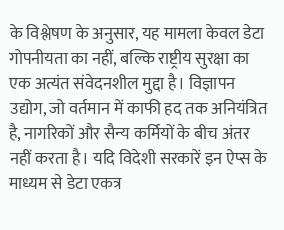के विश्लेषण के अनुसार, यह मामला केवल डेटा गोपनीयता का नहीं, बल्कि राष्ट्रीय सुरक्षा का एक अत्यंत संवेदनशील मुद्दा है। विज्ञापन उद्योग, जो वर्तमान में काफी हद तक अनियंत्रित है, नागरिकों और सैन्य कर्मियों के बीच अंतर नहीं करता है। यदि विदेशी सरकारें इन ऐप्स के माध्यम से डेटा एकत्र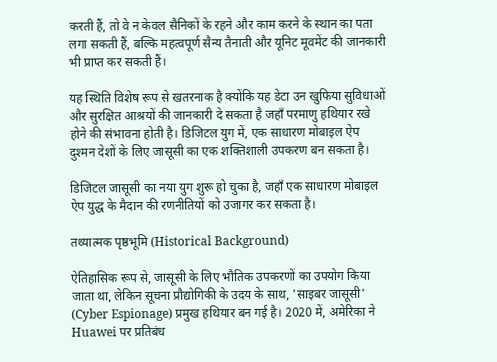करती हैं, तो वे न केवल सैनिकों के रहने और काम करने के स्थान का पता लगा सकती हैं, बल्कि महत्वपूर्ण सैन्य तैनाती और यूनिट मूवमेंट की जानकारी भी प्राप्त कर सकती हैं।

यह स्थिति विशेष रूप से खतरनाक है क्योंकि यह डेटा उन खुफिया सुविधाओं और सुरक्षित आश्रयों की जानकारी दे सकता है जहाँ परमाणु हथियार रखे होने की संभावना होती है। डिजिटल युग में, एक साधारण मोबाइल ऐप दुश्मन देशों के लिए जासूसी का एक शक्तिशाली उपकरण बन सकता है।

डिजिटल जासूसी का नया युग शुरू हो चुका है, जहाँ एक साधारण मोबाइल ऐप युद्ध के मैदान की रणनीतियों को उजागर कर सकता है।

तथ्यात्मक पृष्ठभूमि (Historical Background)

ऐतिहासिक रूप से, जासूसी के लिए भौतिक उपकरणों का उपयोग किया जाता था, लेकिन सूचना प्रौद्योगिकी के उदय के साथ, 'साइबर जासूसी' (Cyber Espionage) प्रमुख हथियार बन गई है। 2020 में, अमेरिका ने Huawei पर प्रतिबंध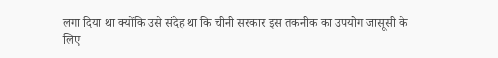लगा दिया था क्योंकि उसे संदेह था कि चीनी सरकार इस तकनीक का उपयोग जासूसी के लिए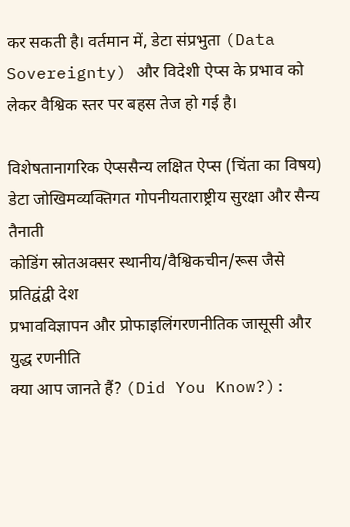कर सकती है। वर्तमान में, डेटा संप्रभुता (Data Sovereignty) और विदेशी ऐप्स के प्रभाव को लेकर वैश्विक स्तर पर बहस तेज हो गई है।

विशेषतानागरिक ऐप्ससैन्य लक्षित ऐप्स (चिंता का विषय)
डेटा जोखिमव्यक्तिगत गोपनीयताराष्ट्रीय सुरक्षा और सैन्य तैनाती
कोडिंग स्रोतअक्सर स्थानीय/वैश्विकचीन/रूस जैसे प्रतिद्वंद्वी देश
प्रभावविज्ञापन और प्रोफाइलिंगरणनीतिक जासूसी और युद्ध रणनीति
क्या आप जानते हैं? (Did You Know?):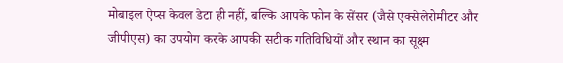मोबाइल ऐप्स केवल डेटा ही नहीं, बल्कि आपके फोन के सेंसर (जैसे एक्सेलेरोमीटर और जीपीएस) का उपयोग करके आपकी सटीक गतिविधियों और स्थान का सूक्ष्म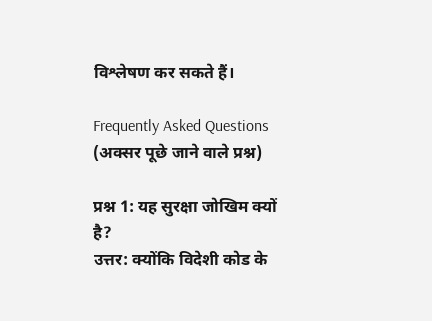विश्लेषण कर सकते हैं।

Frequently Asked Questions (अक्सर पूछे जाने वाले प्रश्न)

प्रश्न 1: यह सुरक्षा जोखिम क्यों है?
उत्तर: क्योंकि विदेशी कोड के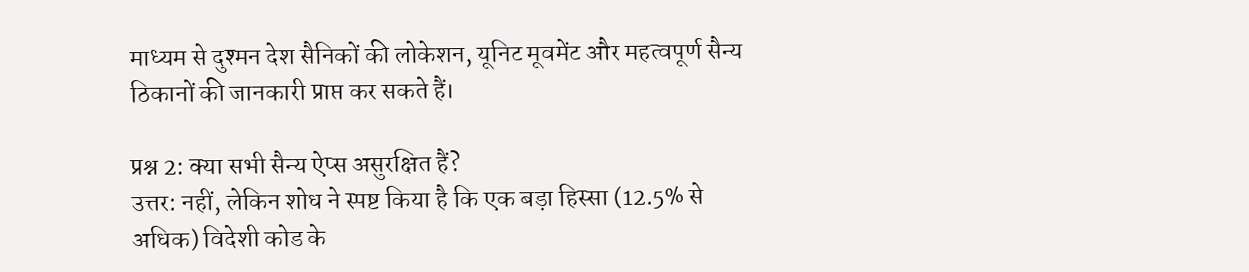माध्यम से दुश्मन देश सैनिकों की लोकेशन, यूनिट मूवमेंट और महत्वपूर्ण सैन्य ठिकानों की जानकारी प्राप्त कर सकते हैं।

प्रश्न 2: क्या सभी सैन्य ऐप्स असुरक्षित हैं?
उत्तर: नहीं, लेकिन शोध ने स्पष्ट किया है कि एक बड़ा हिस्सा (12.5% से अधिक) विदेशी कोड के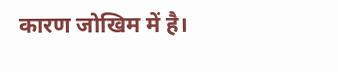कारण जोखिम में है।